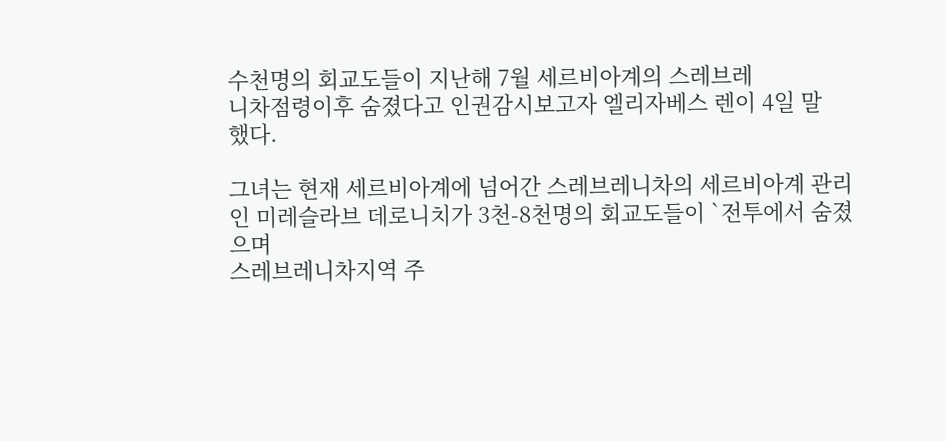수천명의 회교도들이 지난해 7월 세르비아계의 스레브레
니차점령이후 숨졌다고 인권감시보고자 엘리자베스 렌이 4일 말
했다.

그녀는 현재 세르비아계에 넘어간 스레브레니차의 세르비아계 관리
인 미레슬라브 데로니치가 3천-8천명의 회교도들이 `전투에서 숨졌으며
스레브레니차지역 주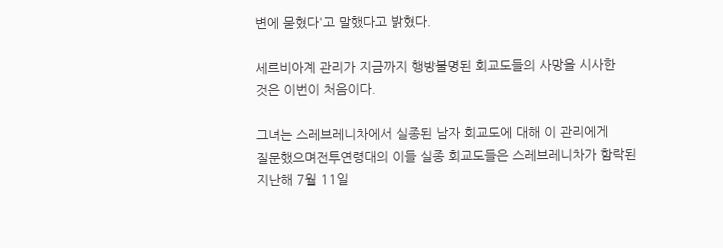변에 묻혔다'고 말했다고 밝혔다.

세르비아계 관리가 지금까지 행방불명된 회교도들의 사망을 시사한
것은 이번이 처음이다.

그녀는 스레브레니차에서 실종된 남자 회교도에 대해 이 관리에게
질문했으며전투연령대의 이들 실종 회교도들은 스레브레니차가 함락된
지난해 7월 11일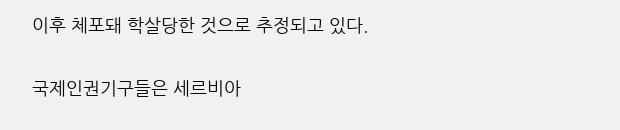이후 체포돼 학살당한 것으로 추정되고 있다.

국제인권기구들은 세르비아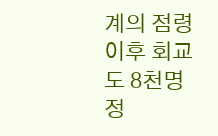계의 점령이후 회교도 8천명 정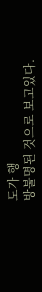도가 행
방불명된 것으로 보고있다.